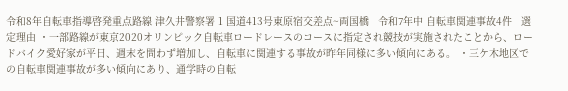令和8年自転車指導啓発重点路線 津久井警察署 1 国道413号東原宿交差点~両国橋   令和7年中 自転車関連事故4件   選定理由 ・一部路線が東京2020オリンピック自転車ロードレースのコースに指定され競技が実施されたことから、ロードバイク愛好家が平日、週末を問わず増加し、自転車に関連する事故が昨年同様に多い傾向にある。 ・三ケ木地区での自転車関連事故が多い傾向にあり、通学時の自転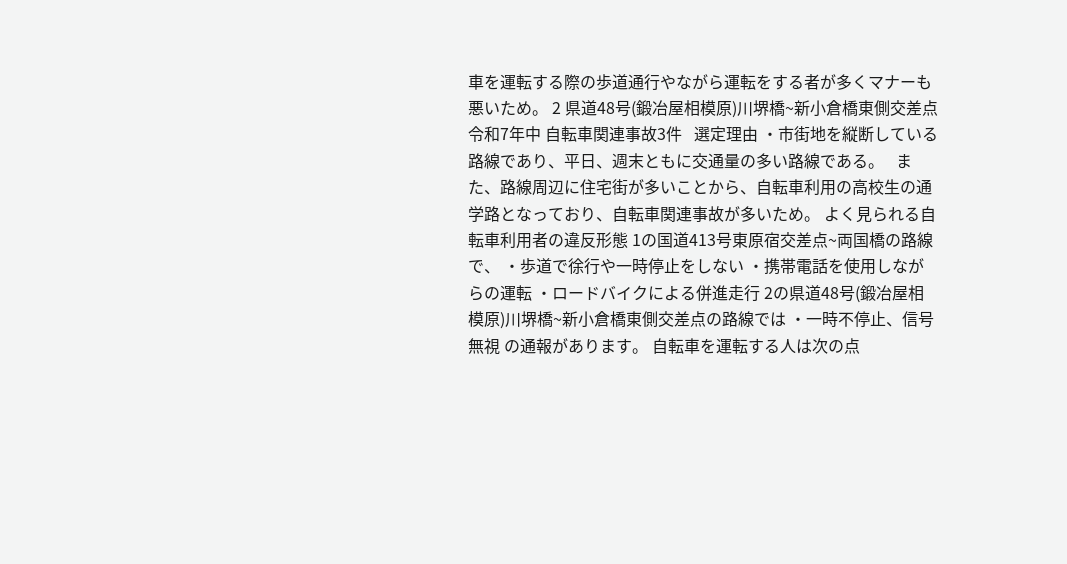車を運転する際の歩道通行やながら運転をする者が多くマナーも悪いため。 2 県道48号(鍛冶屋相模原)川堺橋~新小倉橋東側交差点    令和7年中 自転車関連事故3件   選定理由 ・市街地を縦断している路線であり、平日、週末ともに交通量の多い路線である。   また、路線周辺に住宅街が多いことから、自転車利用の高校生の通学路となっており、自転車関連事故が多いため。 よく見られる自転車利用者の違反形態 1の国道413号東原宿交差点~両国橋の路線で、 ・歩道で徐行や一時停止をしない ・携帯電話を使用しながらの運転 ・ロードバイクによる併進走行 2の県道48号(鍛冶屋相模原)川堺橋~新小倉橋東側交差点の路線では ・一時不停止、信号無視 の通報があります。 自転車を運転する人は次の点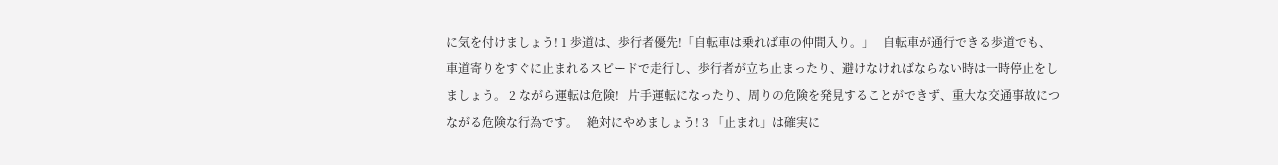に気を付けましょう! 1 歩道は、歩行者優先!「自転車は乗れば車の仲間入り。」   自転車が通行できる歩道でも、車道寄りをすぐに止まれるスピードで走行し、歩行者が立ち止まったり、避けなければならない時は一時停止をしましょう。 2 ながら運転は危険!   片手運転になったり、周りの危険を発見することができず、重大な交通事故につながる危険な行為です。   絶対にやめましょう! 3 「止まれ」は確実に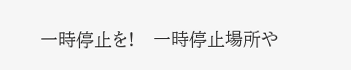一時停止を!   一時停止場所や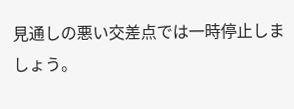見通しの悪い交差点では一時停止しましょう。